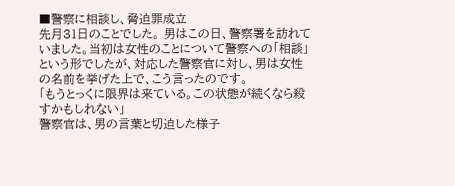■警察に相談し、脅迫罪成立
先月31日のことでした。 男はこの日、警察署を訪れていました。当初は女性のことについて警察への「相談」という形でしたが、対応した警察官に対し、男は女性の名前を挙げた上で、こう言ったのです。
「もうとっくに限界は来ている。この状態が続くなら殺すかもしれない」
警察官は、男の言葉と切迫した様子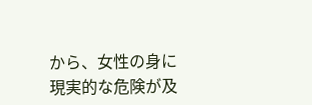から、女性の身に現実的な危険が及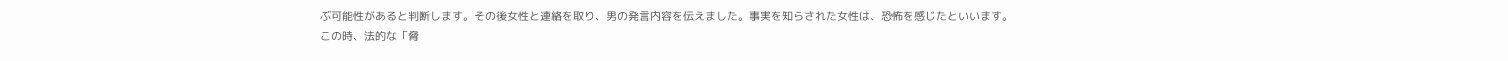ぶ可能性があると判断します。その後女性と連絡を取り、男の発言内容を伝えました。事実を知らされた女性は、恐怖を感じたといいます。
この時、法的な「脅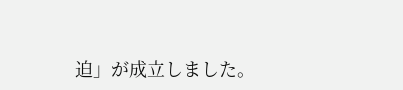迫」が成立しました。